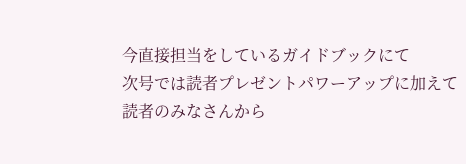今直接担当をしているガイドブックにて
次号では読者プレゼントパワーアップに加えて
読者のみなさんから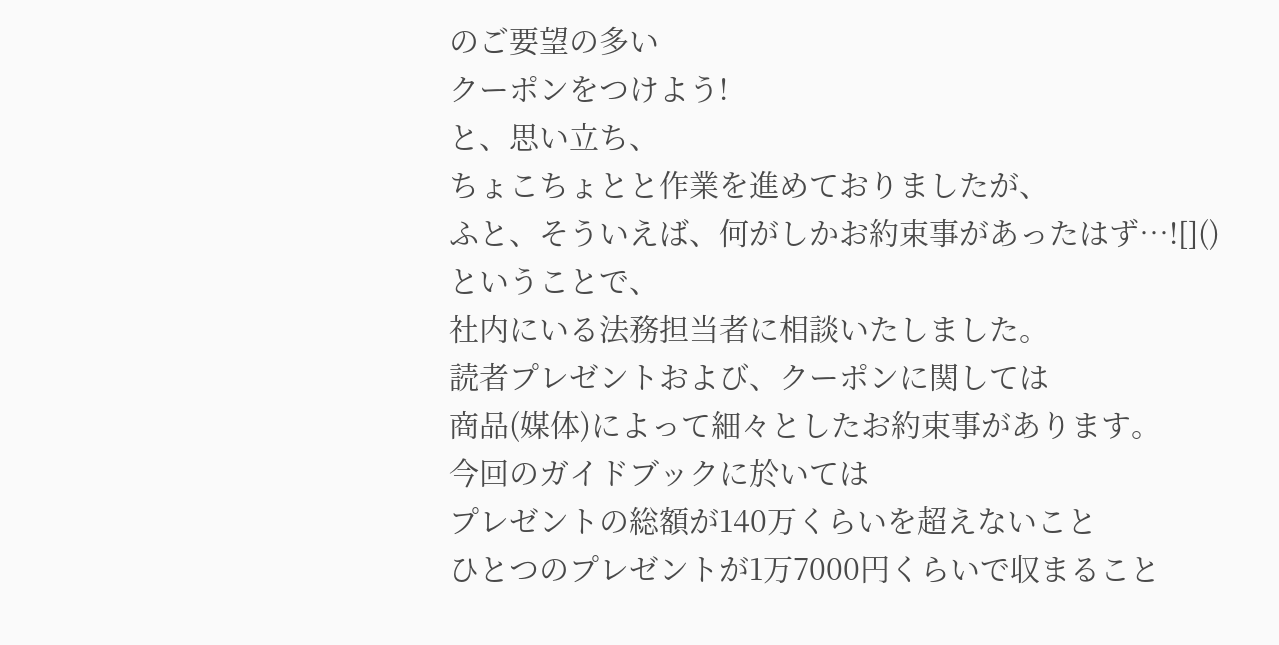のご要望の多い
クーポンをつけよう!
と、思い立ち、
ちょこちょとと作業を進めておりましたが、
ふと、そういえば、何がしかお約束事があったはず…![]()
ということで、
社内にいる法務担当者に相談いたしました。
読者プレゼントおよび、クーポンに関しては
商品(媒体)によって細々としたお約束事があります。
今回のガイドブックに於いては
プレゼントの総額が140万くらいを超えないこと
ひとつのプレゼントが1万7000円くらいで収まること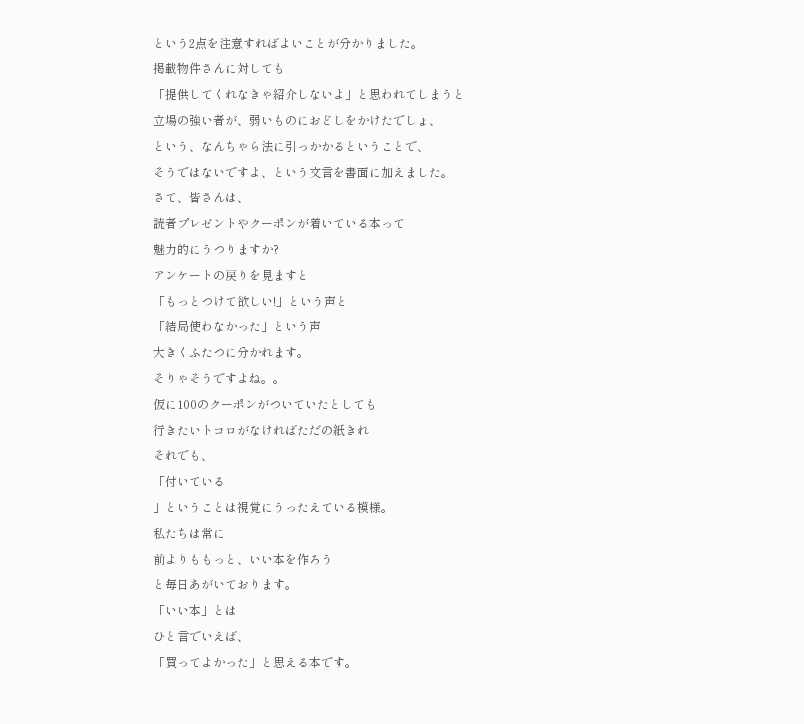という2点を注意すればよいことが分かりました。
掲載物件さんに対しても
「提供してくれなきゃ紹介しないよ」と思われてしまうと
立場の強い者が、弱いものにおどしをかけたでしょ、
という、なんちゃら法に引っかかるということで、
そうではないですよ、という文言を書面に加えました。
さて、皆さんは、
読者プレゼントやクーポンが着いている本って
魅力的にうつりますか?
アンケートの戻りを見ますと
「もっとつけて欲しい!」という声と
「結局使わなかった」という声
大きくふたつに分かれます。
そりゃそうですよね。。
仮に100のクーポンがついていたとしても
行きたいトコロがなければただの紙きれ
それでも、
「付いている
」ということは視覚にうったえている模様。
私たちは常に
前よりももっと、いい本を作ろう
と毎日あがいております。
「いい本」とは
ひと言でいえば、
「買ってよかった」と思える本です。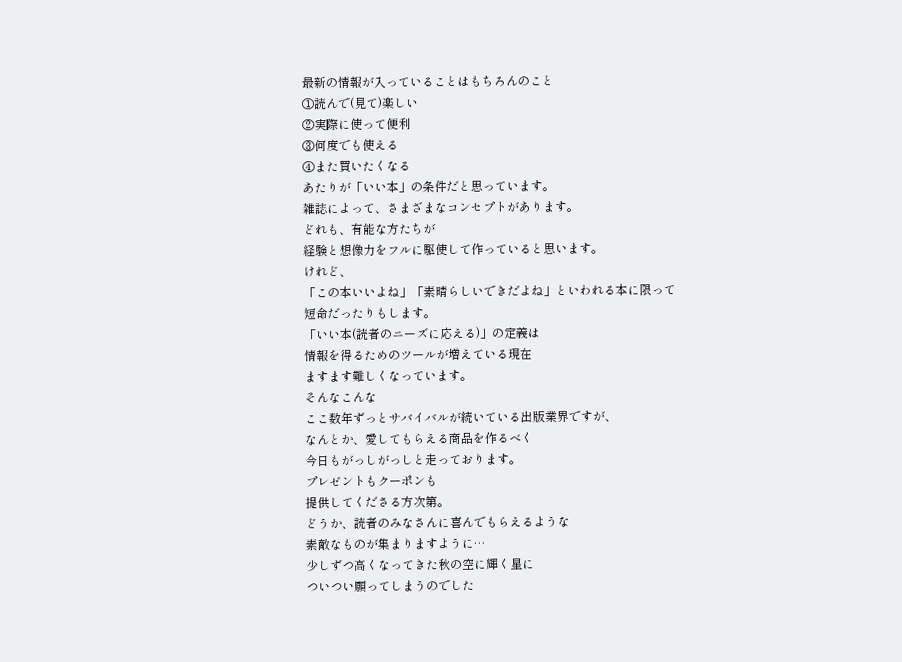最新の情報が入っていることはもちろんのこと
①読んで(見て)楽しい
②実際に使って便利
③何度でも使える
④また買いたくなる
あたりが「いい本」の条件だと思っています。
雑誌によって、さまざまなコンセプトがあります。
どれも、有能な方たちが
経験と想像力をフルに駆使して作っていると思います。
けれど、
「この本いいよね」「素晴らしいできだよね」といわれる本に限って
短命だったりもします。
「いい本(読者のニーズに応える)」の定義は
情報を得るためのツールが増えている現在
ますます難しくなっています。
そんなこんな
ここ数年ずっとサバイバルが続いている出版業界ですが、
なんとか、愛してもらえる商品を作るべく
今日もがっしがっしと走っております。
プレゼントもクーポンも
提供してくださる方次第。
どうか、読者のみなさんに喜んでもらえるような
素敵なものが集まりますように…
少しずつ高くなってきた秋の空に輝く星に
ついつい願ってしまうのでした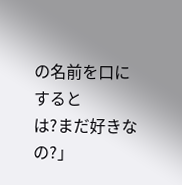の名前を口にすると
は?まだ好きなの?」